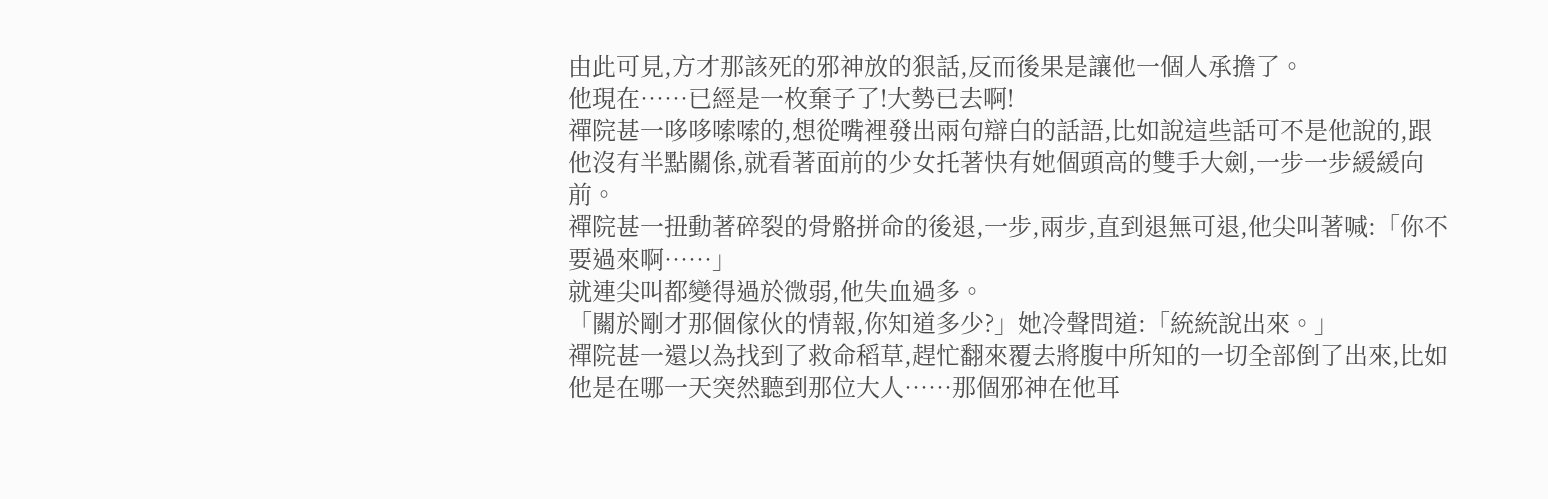由此可見,方才那該死的邪神放的狠話,反而後果是讓他一個人承擔了。
他現在……已經是一枚棄子了!大勢已去啊!
禪院甚一哆哆嗦嗦的,想從嘴裡發出兩句辯白的話語,比如說這些話可不是他說的,跟他沒有半點關係,就看著面前的少女托著快有她個頭高的雙手大劍,一步一步緩緩向前。
禪院甚一扭動著碎裂的骨骼拼命的後退,一步,兩步,直到退無可退,他尖叫著喊:「你不要過來啊……」
就連尖叫都變得過於微弱,他失血過多。
「關於剛才那個傢伙的情報,你知道多少?」她冷聲問道:「統統說出來。」
禪院甚一還以為找到了救命稻草,趕忙翻來覆去將腹中所知的一切全部倒了出來,比如他是在哪一天突然聽到那位大人……那個邪神在他耳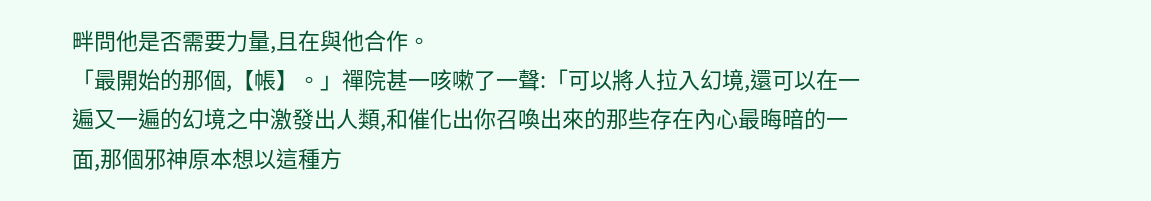畔問他是否需要力量,且在與他合作。
「最開始的那個,【帳】。」禪院甚一咳嗽了一聲:「可以將人拉入幻境,還可以在一遍又一遍的幻境之中激發出人類,和催化出你召喚出來的那些存在內心最晦暗的一面,那個邪神原本想以這種方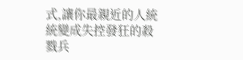式,讓你最親近的人統統變成失控發狂的殺戮兵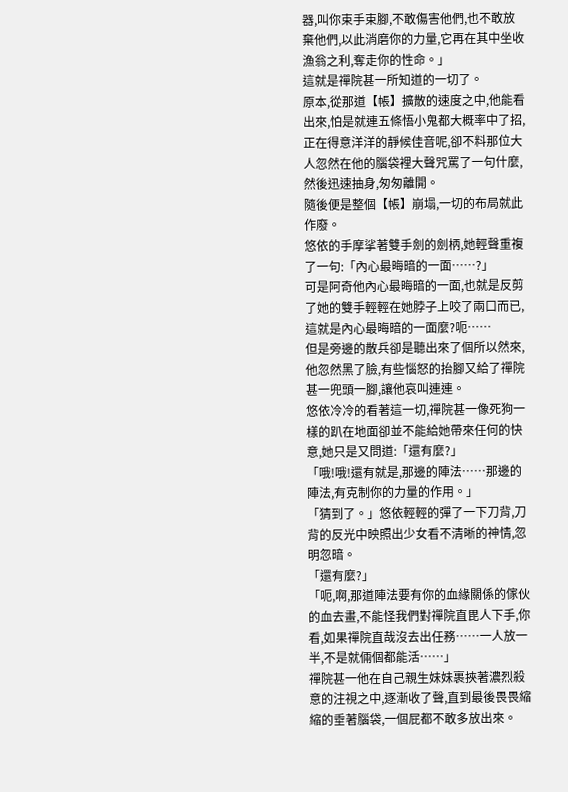器,叫你束手束腳,不敢傷害他們,也不敢放棄他們,以此消磨你的力量,它再在其中坐收漁翁之利,奪走你的性命。」
這就是禪院甚一所知道的一切了。
原本,從那道【帳】擴散的速度之中,他能看出來,怕是就連五條悟小鬼都大概率中了招,正在得意洋洋的靜候佳音呢,卻不料那位大人忽然在他的腦袋裡大聲咒罵了一句什麼,然後迅速抽身,匆匆離開。
隨後便是整個【帳】崩塌,一切的布局就此作廢。
悠依的手摩挲著雙手劍的劍柄,她輕聲重複了一句:「內心最晦暗的一面……?」
可是阿奇他內心最晦暗的一面,也就是反剪了她的雙手輕輕在她脖子上咬了兩口而已,這就是內心最晦暗的一面麼?呃……
但是旁邊的散兵卻是聽出來了個所以然來,他忽然黑了臉,有些惱怒的抬腳又給了禪院甚一兜頭一腳,讓他哀叫連連。
悠依冷冷的看著這一切,禪院甚一像死狗一樣的趴在地面卻並不能給她帶來任何的快意,她只是又問道:「還有麼?」
「哦!哦!還有就是,那邊的陣法……那邊的陣法,有克制你的力量的作用。」
「猜到了。」悠依輕輕的彈了一下刀背,刀背的反光中映照出少女看不清晰的神情,忽明忽暗。
「還有麼?」
「呃,啊,那道陣法要有你的血緣關係的傢伙的血去畫,不能怪我們對禪院直毘人下手,你看,如果禪院直哉沒去出任務……一人放一半,不是就倆個都能活……」
禪院甚一他在自己親生妹妹裹挾著濃烈殺意的注視之中,逐漸收了聲,直到最後畏畏縮縮的垂著腦袋,一個屁都不敢多放出來。